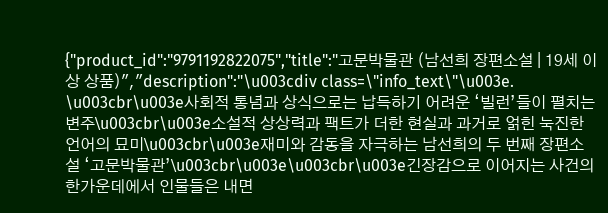{"product_id":"9791192822075","title":"고문박물관 (남선희 장편소설 | 19세 이상 상품)","description":"\u003cdiv class=\"info_text\"\u003e. \u003cbr\u003e사회적 통념과 상식으로는 납득하기 어려운 ‘빌런’들이 펼치는 변주\u003cbr\u003e소설적 상상력과 팩트가 더한 현실과 과거로 얽힌 눅진한 언어의 묘미\u003cbr\u003e재미와 감동을 자극하는 남선희의 두 번째 장편소설 ‘고문박물관’\u003cbr\u003e\u003cbr\u003e긴장감으로 이어지는 사건의 한가운데에서 인물들은 내면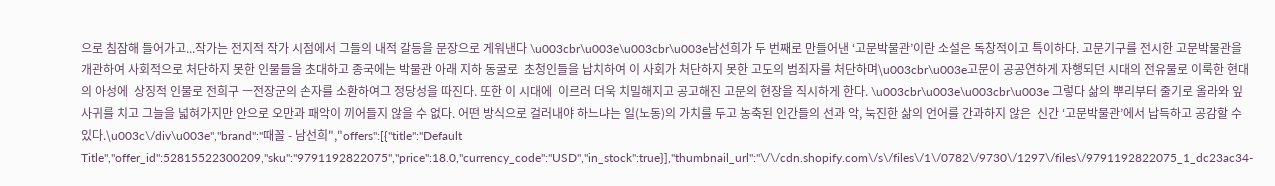으로 침잠해 들어가고...작가는 전지적 작가 시점에서 그들의 내적 갈등을 문장으로 게워낸다 \u003cbr\u003e\u003cbr\u003e남선희가 두 번째로 만들어낸 ‘고문박물관’이란 소설은 독창적이고 특이하다. 고문기구를 전시한 고문박물관을 개관하여 사회적으로 처단하지 못한 인물들을 초대하고 종국에는 박물관 아래 지하 동굴로  초청인들을 납치하여 이 사회가 처단하지 못한 고도의 범죄자를 처단하며\u003cbr\u003e고문이 공공연하게 자행되던 시대의 전유물로 이룩한 현대의 아성에  상징적 인물로 전희구 ㅡ전장군의 손자를 소환하여그 정당성을 따진다. 또한 이 시대에  이르러 더욱 치밀해지고 공고해진 고문의 현장을 직시하게 한다. \u003cbr\u003e\u003cbr\u003e 그렇다 삶의 뿌리부터 줄기로 올라와 잎사귀를 치고 그늘을 넓혀가지만 안으로 오만과 패악이 끼어들지 않을 수 없다. 어떤 방식으로 걸러내야 하느냐는 일(노동)의 가치를 두고 농축된 인간들의 선과 악, 눅진한 삶의 언어를 간과하지 않은  신간 ‘고문박물관’에서 납득하고 공감할 수 있다.\u003c\/div\u003e","brand":"때꼴 - 남선희","offers":[{"title":"Default Title","offer_id":52815522300209,"sku":"9791192822075","price":18.0,"currency_code":"USD","in_stock":true}],"thumbnail_url":"\/\/cdn.shopify.com\/s\/files\/1\/0782\/9730\/1297\/files\/9791192822075_1_dc23ac34-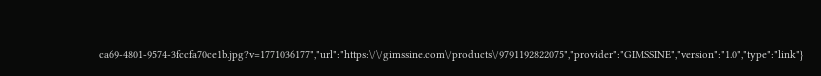ca69-4801-9574-3fccfa70ce1b.jpg?v=1771036177","url":"https:\/\/gimssine.com\/products\/9791192822075","provider":"GIMSSINE","version":"1.0","type":"link"}